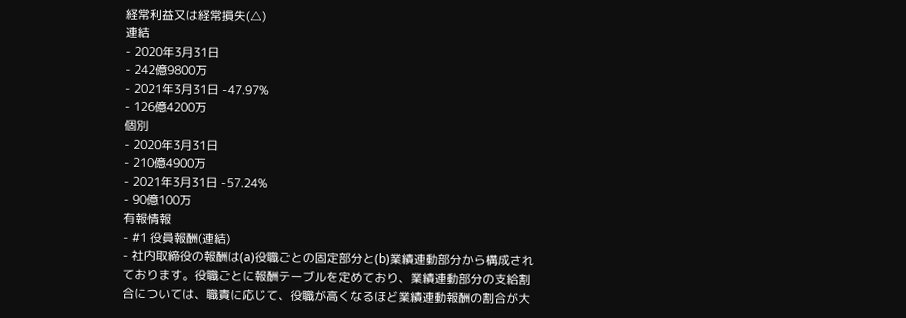経常利益又は経常損失(△)
連結
- 2020年3月31日
- 242億9800万
- 2021年3月31日 -47.97%
- 126億4200万
個別
- 2020年3月31日
- 210億4900万
- 2021年3月31日 -57.24%
- 90億100万
有報情報
- #1 役員報酬(連結)
- 社内取締役の報酬は(a)役職ごとの固定部分と(b)業績連動部分から構成されております。役職ごとに報酬テーブルを定めており、業績連動部分の支給割合については、職責に応じて、役職が高くなるほど業績連動報酬の割合が大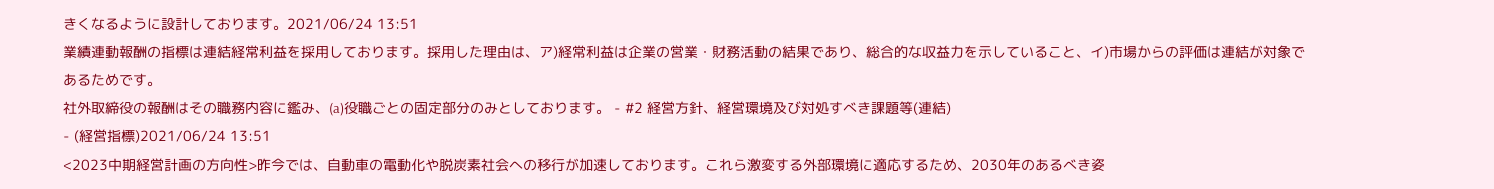きくなるように設計しております。2021/06/24 13:51
業績連動報酬の指標は連結経常利益を採用しております。採用した理由は、ア)経常利益は企業の営業・財務活動の結果であり、総合的な収益力を示していること、イ)市場からの評価は連結が対象であるためです。
社外取締役の報酬はその職務内容に鑑み、(a)役職ごとの固定部分のみとしております。 - #2 経営方針、経営環境及び対処すべき課題等(連結)
- (経営指標)2021/06/24 13:51
<2023中期経営計画の方向性>昨今では、自動車の電動化や脱炭素社会への移行が加速しております。これら激変する外部環境に適応するため、2030年のあるべき姿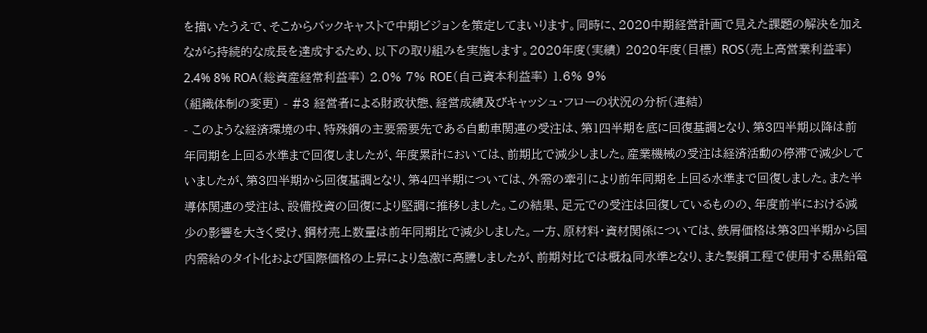を描いたうえで、そこからバックキャストで中期ビジョンを策定してまいります。同時に、2020中期経営計画で見えた課題の解決を加えながら持続的な成長を達成するため、以下の取り組みを実施します。2020年度(実績) 2020年度(目標) ROS(売上高営業利益率) 2.4% 8% ROA(総資産経常利益率) 2.0% 7% ROE(自己資本利益率) 1.6% 9%
(組織体制の変更) - #3 経営者による財政状態、経営成績及びキャッシュ・フローの状況の分析(連結)
- このような経済環境の中、特殊鋼の主要需要先である自動車関連の受注は、第1四半期を底に回復基調となり、第3四半期以降は前年同期を上回る水準まで回復しましたが、年度累計においては、前期比で減少しました。産業機械の受注は経済活動の停滞で減少していましたが、第3四半期から回復基調となり、第4四半期については、外需の牽引により前年同期を上回る水準まで回復しました。また半導体関連の受注は、設備投資の回復により堅調に推移しました。この結果、足元での受注は回復しているものの、年度前半における減少の影響を大きく受け、鋼材売上数量は前年同期比で減少しました。一方、原材料・資材関係については、鉄屑価格は第3四半期から国内需給のタイト化および国際価格の上昇により急激に高騰しましたが、前期対比では概ね同水準となり、また製鋼工程で使用する黒鉛電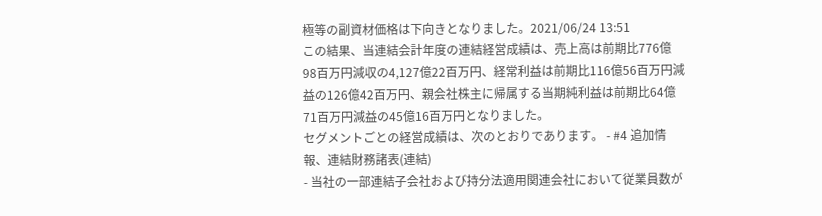極等の副資材価格は下向きとなりました。2021/06/24 13:51
この結果、当連結会計年度の連結経営成績は、売上高は前期比776億98百万円減収の4,127億22百万円、経常利益は前期比116億56百万円減益の126億42百万円、親会社株主に帰属する当期純利益は前期比64億71百万円減益の45億16百万円となりました。
セグメントごとの経営成績は、次のとおりであります。 - #4 追加情報、連結財務諸表(連結)
- 当社の一部連結子会社および持分法適用関連会社において従業員数が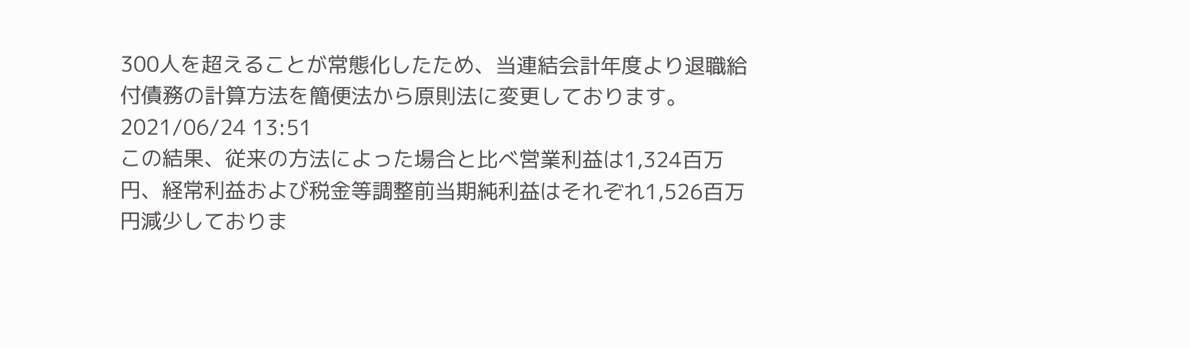300人を超えることが常態化したため、当連結会計年度より退職給付債務の計算方法を簡便法から原則法に変更しております。2021/06/24 13:51
この結果、従来の方法によった場合と比べ営業利益は1,324百万円、経常利益および税金等調整前当期純利益はそれぞれ1,526百万円減少しておりま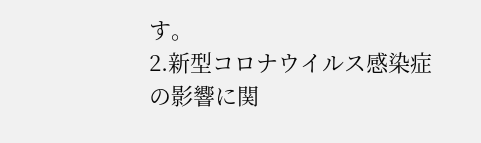す。
2.新型コロナウイルス感染症の影響に関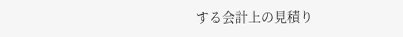する会計上の見積り